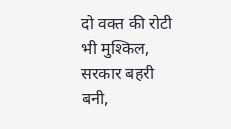दो वक्त की रोटी भी मुश्किल, सरकार बहरी बनी,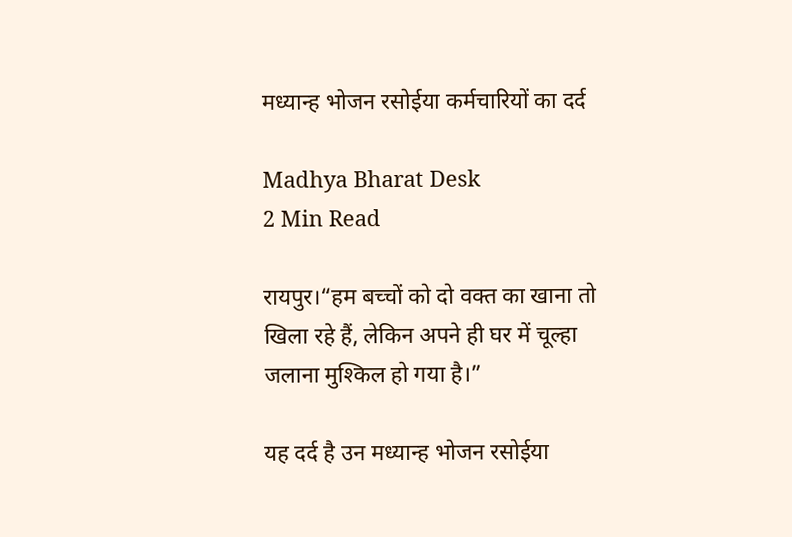मध्यान्ह भोजन रसोईया कर्मचारियों का दर्द

Madhya Bharat Desk
2 Min Read

रायपुर।“हम बच्चों को दो वक्त का खाना तो खिला रहे हैं, लेकिन अपने ही घर में चूल्हा जलाना मुश्किल हो गया है।”

यह दर्द है उन मध्यान्ह भोजन रसोईया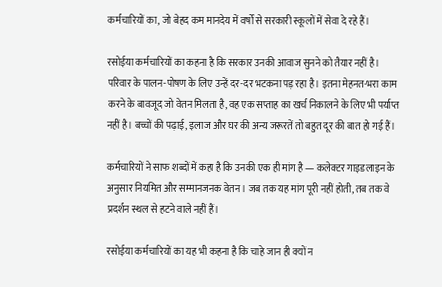कर्मचारियों का, जो बेहद कम मानदेय में वर्षों से सरकारी स्कूलों में सेवा दे रहे हैं।

रसोईया कर्मचारियों का कहना है कि सरकार उनकी आवाज सुनने को तैयार नहीं है। परिवार के पालन-पोषण के लिए उन्हें दर-दर भटकना पड़ रहा है। इतना मेहनत-भरा काम करने के बावजूद जो वेतन मिलता है, वह एक सप्ताह का खर्च निकालने के लिए भी पर्याप्त नहीं है। बच्चों की पढ़ाई, इलाज और घर की अन्य जरूरतें तो बहुत दूर की बात हो गई हैं।

कर्मचारियों ने साफ शब्दों में कहा है कि उनकी एक ही मांग है — कलेक्टर गाइडलाइन के अनुसार नियमित और सम्मानजनक वेतन। जब तक यह मांग पूरी नहीं होती, तब तक वे प्रदर्शन स्थल से हटने वाले नहीं हैं।

रसोईया कर्मचारियों का यह भी कहना है कि चाहे जान ही क्यों न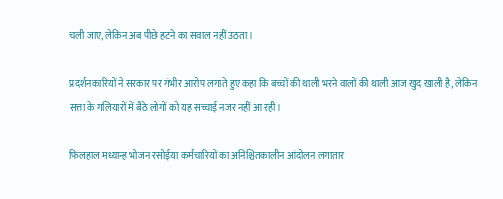चली जाए, लेकिन अब पीछे हटने का सवाल नहीं उठता।

प्रदर्शनकारियों ने सरकार पर गंभीर आरोप लगाते हुए कहा कि बच्चों की थाली भरने वालों की थाली आज खुद खाली है, लेकिन सत्ता के गलियारों में बैठे लोगों को यह सच्चाई नजर नहीं आ रही।

फिलहाल मध्यान्ह भोजन रसोईया कर्मचारियों का अनिश्चितकालीन आंदोलन लगातार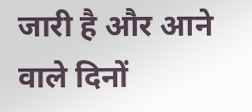जारी है और आने वाले दिनों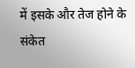में इसके और तेज होने के संकेत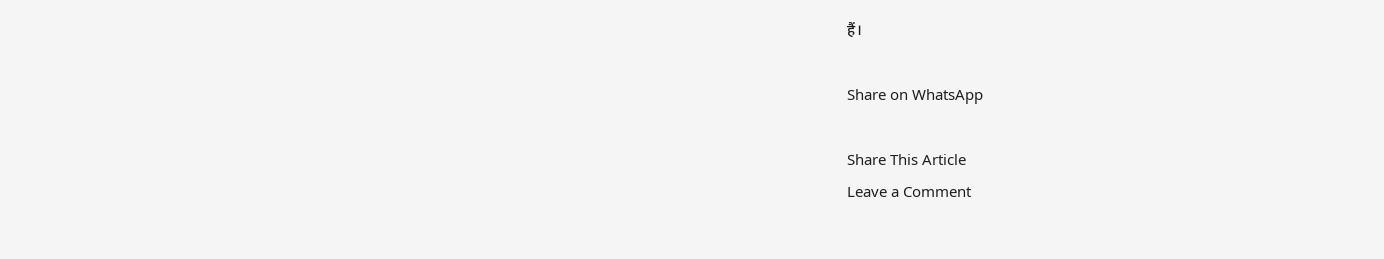हैं।

Share on WhatsApp

Share This Article
Leave a Comment